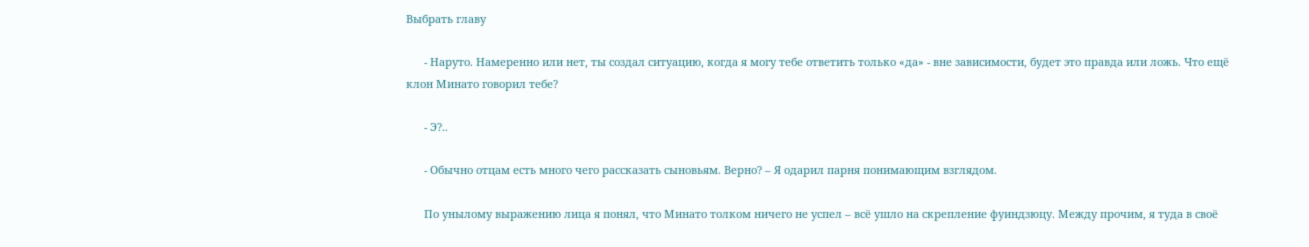Выбрать главу

      - Наруто. Намеренно или нет, ты создал ситуацию, когда я могу тебе ответить только «да» - вне зависимости, будет это правда или ложь. Что ещё клон Минато говорил тебе?

      - Э?..

      - Обычно отцам есть много чего рассказать сыновьям. Верно? – Я одарил парня понимающим взглядом.

      По унылому выражению лица я понял, что Минато толком ничего не успел – всё ушло на скрепление фуиндзюцу. Между прочим, я туда в своё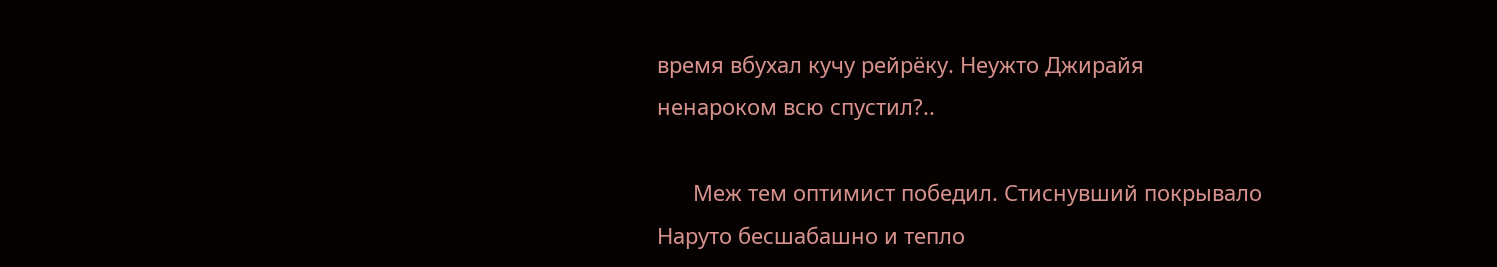время вбухал кучу рейрёку. Неужто Джирайя ненароком всю спустил?..

      Меж тем оптимист победил. Стиснувший покрывало Наруто бесшабашно и тепло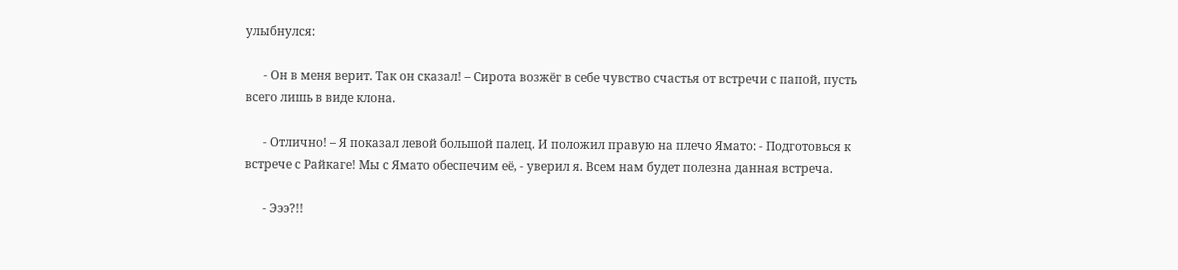улыбнулся:

      - Он в меня верит. Так он сказал! – Сирота возжёг в себе чувство счастья от встречи с папой, пусть всего лишь в виде клона.

      - Отлично! – Я показал левой большой палец. И положил правую на плечо Ямато: - Подготовься к встрече с Райкаге! Мы с Ямато обеспечим её, - уверил я. Всем нам будет полезна данная встреча.

      - Эээ?!!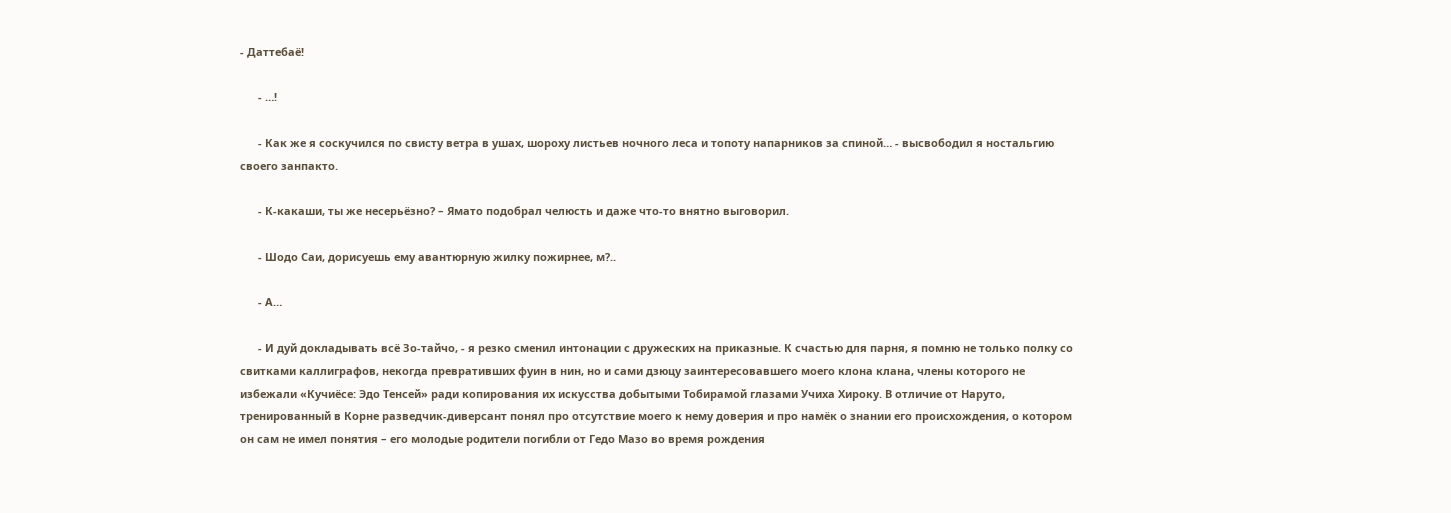- Даттебаё!

      - …!

      - Как же я соскучился по свисту ветра в ушах, шороху листьев ночного леса и топоту напарников за спиной… - высвободил я ностальгию своего занпакто.

      - К-какаши, ты же несерьёзно? – Ямато подобрал челюсть и даже что-то внятно выговорил.

      - Шодо Саи, дорисуешь ему авантюрную жилку пожирнее, м?..

      - А…

      - И дуй докладывать всё Зо-тайчо, - я резко сменил интонации с дружеских на приказные. К счастью для парня, я помню не только полку со свитками каллиграфов, некогда превративших фуин в нин, но и сами дзюцу заинтересовавшего моего клона клана, члены которого не избежали «Кучиёсе: Эдо Тенсей» ради копирования их искусства добытыми Тобирамой глазами Учиха Хироку. В отличие от Наруто, тренированный в Корне разведчик-диверсант понял про отсутствие моего к нему доверия и про намёк о знании его происхождения, о котором он сам не имел понятия – его молодые родители погибли от Гедо Мазо во время рождения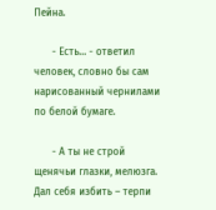Пейна.

      - Есть… - ответил человек, словно бы сам нарисованный чернилами по белой бумаге.

      - А ты не строй щенячьи глазки, мелюзга. Дал себя избить – терпи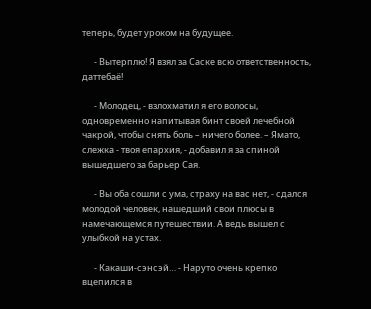теперь, будет уроком на будущее.

      - Вытерплю! Я взял за Саске всю ответственность, даттебаё!

      - Молодец, - взлохматил я его волосы, одновременно напитывая бинт своей лечебной чакрой, чтобы снять боль – ничего более. – Ямато, слежка - твоя епархия, - добавил я за спиной вышедшего за барьер Сая.

      - Вы оба сошли с ума, страху на вас нет, - сдался молодой человек, нашедший свои плюсы в намечающемся путешествии. А ведь вышел с улыбкой на устах.

      - Какаши-сэнсэй… - Наруто очень крепко вцепился в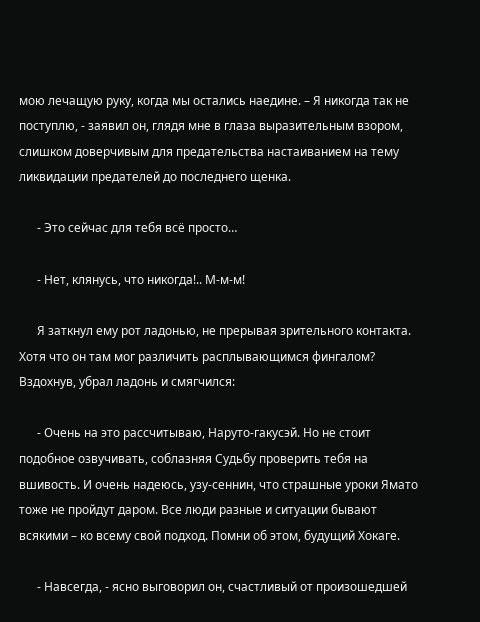мою лечащую руку, когда мы остались наедине. – Я никогда так не поступлю, - заявил он, глядя мне в глаза выразительным взором, слишком доверчивым для предательства настаиванием на тему ликвидации предателей до последнего щенка.

      - Это сейчас для тебя всё просто…

      - Нет, клянусь, что никогда!.. М-м-м!

      Я заткнул ему рот ладонью, не прерывая зрительного контакта. Хотя что он там мог различить расплывающимся фингалом? Вздохнув, убрал ладонь и смягчился:

      - Очень на это рассчитываю, Наруто-гакусэй. Но не стоит подобное озвучивать, соблазняя Судьбу проверить тебя на вшивость. И очень надеюсь, узу-сеннин, что страшные уроки Ямато тоже не пройдут даром. Все люди разные и ситуации бывают всякими – ко всему свой подход. Помни об этом, будущий Хокаге.

      - Навсегда, - ясно выговорил он, счастливый от произошедшей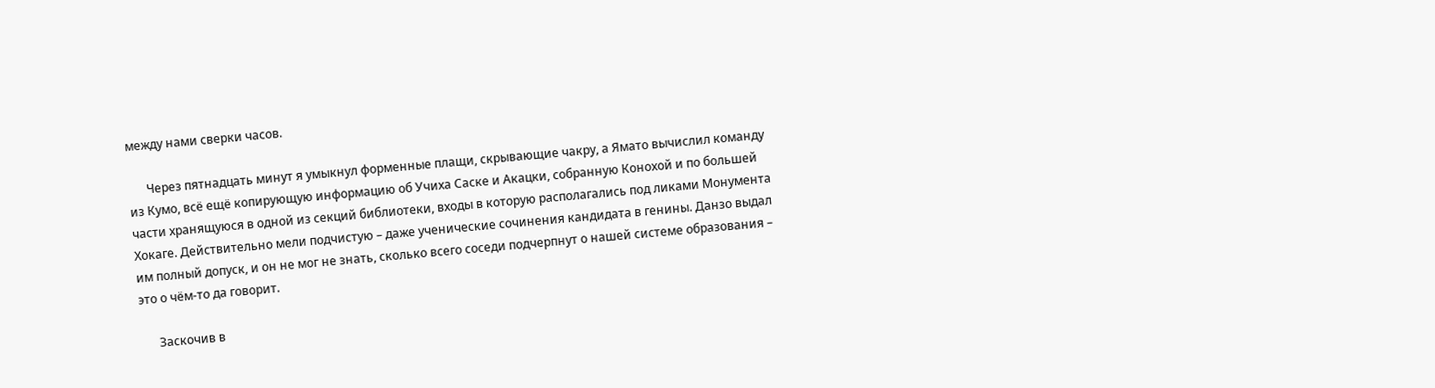между нами сверки часов.

      Через пятнадцать минут я умыкнул форменные плащи, скрывающие чакру, а Ямато вычислил команду из Кумо, всё ещё копирующую информацию об Учиха Саске и Акацки, собранную Конохой и по большей части хранящуюся в одной из секций библиотеки, входы в которую располагались под ликами Монумента Хокаге. Действительно мели подчистую – даже ученические сочинения кандидата в генины. Данзо выдал им полный допуск, и он не мог не знать, сколько всего соседи подчерпнут о нашей системе образования – это о чём-то да говорит.

      Заскочив в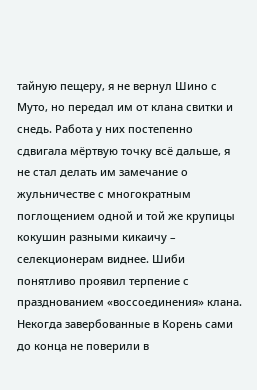тайную пещеру, я не вернул Шино с Муто, но передал им от клана свитки и снедь. Работа у них постепенно сдвигала мёртвую точку всё дальше, я не стал делать им замечание о жульничестве с многократным поглощением одной и той же крупицы кокушин разными кикаичу – селекционерам виднее. Шиби понятливо проявил терпение с празднованием «воссоединения» клана. Некогда завербованные в Корень сами до конца не поверили в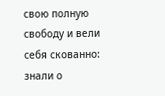свою полную свободу и вели себя скованно: знали о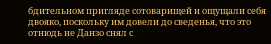бдительном пригляде сотоварищей и ощущали себя двояко, поскольку им довели до сведенья, что это отнюдь не Данзо снял с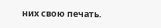них свою печать.